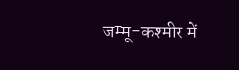जम्मू-कश्मीर में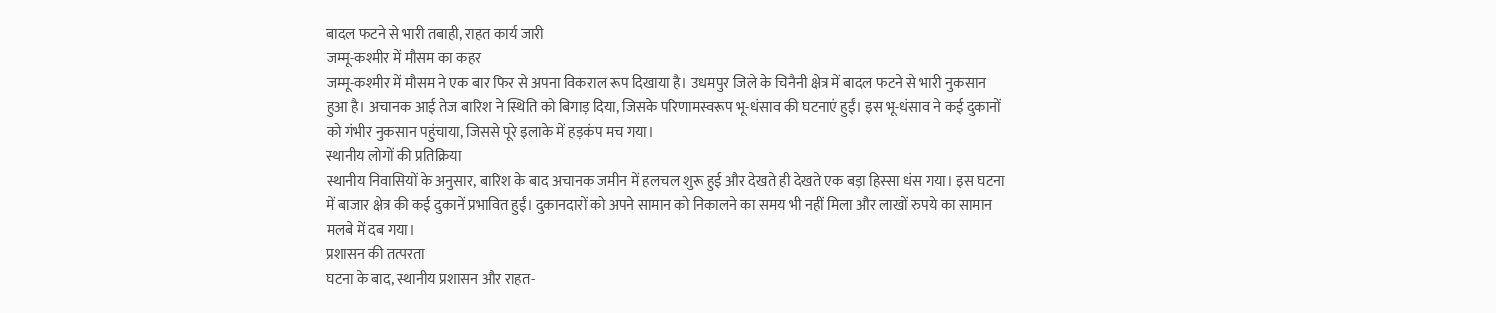बादल फटने से भारी तबाही, राहत कार्य जारी
जम्मू-कश्मीर में मौसम का कहर
जम्मू-कश्मीर में मौसम ने एक बार फिर से अपना विकराल रूप दिखाया है। उधमपुर जिले के चिनैनी क्षेत्र में बादल फटने से भारी नुकसान हुआ है। अचानक आई तेज बारिश ने स्थिति को बिगाड़ दिया, जिसके परिणामस्वरूप भू-धंसाव की घटनाएं हुईं। इस भू-धंसाव ने कई दुकानों को गंभीर नुकसान पहुंचाया, जिससे पूरे इलाके में हड़कंप मच गया।
स्थानीय लोगों की प्रतिक्रिया
स्थानीय निवासियों के अनुसार, बारिश के बाद अचानक जमीन में हलचल शुरू हुई और देखते ही देखते एक बड़ा हिस्सा धंस गया। इस घटना में बाजार क्षेत्र की कई दुकानें प्रभावित हुईं। दुकानदारों को अपने सामान को निकालने का समय भी नहीं मिला और लाखों रुपये का सामान मलबे में दब गया।
प्रशासन की तत्परता
घटना के बाद, स्थानीय प्रशासन और राहत-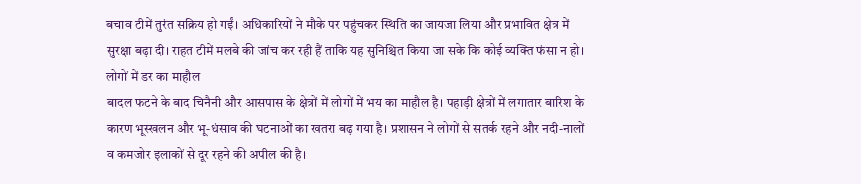बचाव टीमें तुरंत सक्रिय हो गईं। अधिकारियों ने मौके पर पहुंचकर स्थिति का जायजा लिया और प्रभावित क्षेत्र में सुरक्षा बढ़ा दी। राहत टीमें मलबे की जांच कर रही हैं ताकि यह सुनिश्चित किया जा सके कि कोई व्यक्ति फंसा न हो।
लोगों में डर का माहौल
बादल फटने के बाद चिनैनी और आसपास के क्षेत्रों में लोगों में भय का माहौल है। पहाड़ी क्षेत्रों में लगातार बारिश के कारण भूस्खलन और भू-धंसाव की घटनाओं का खतरा बढ़ गया है। प्रशासन ने लोगों से सतर्क रहने और नदी-नालों व कमजोर इलाकों से दूर रहने की अपील की है।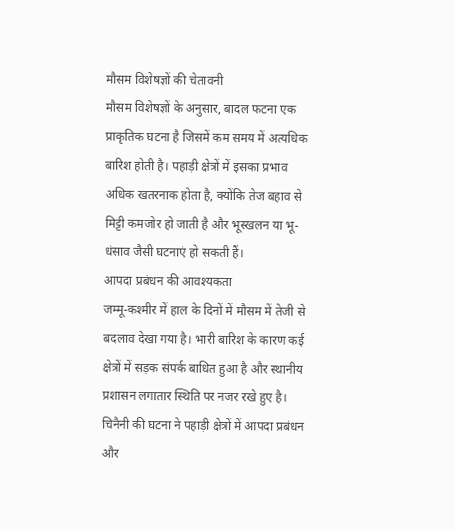मौसम विशेषज्ञों की चेतावनी
मौसम विशेषज्ञों के अनुसार, बादल फटना एक प्राकृतिक घटना है जिसमें कम समय में अत्यधिक बारिश होती है। पहाड़ी क्षेत्रों में इसका प्रभाव अधिक खतरनाक होता है, क्योंकि तेज बहाव से मिट्टी कमजोर हो जाती है और भूस्खलन या भू-धंसाव जैसी घटनाएं हो सकती हैं।
आपदा प्रबंधन की आवश्यकता
जम्मू-कश्मीर में हाल के दिनों में मौसम में तेजी से बदलाव देखा गया है। भारी बारिश के कारण कई क्षेत्रों में सड़क संपर्क बाधित हुआ है और स्थानीय प्रशासन लगातार स्थिति पर नजर रखे हुए है।
चिनैनी की घटना ने पहाड़ी क्षेत्रों में आपदा प्रबंधन और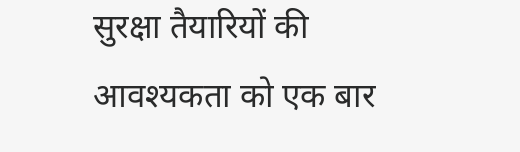सुरक्षा तैयारियों की आवश्यकता को एक बार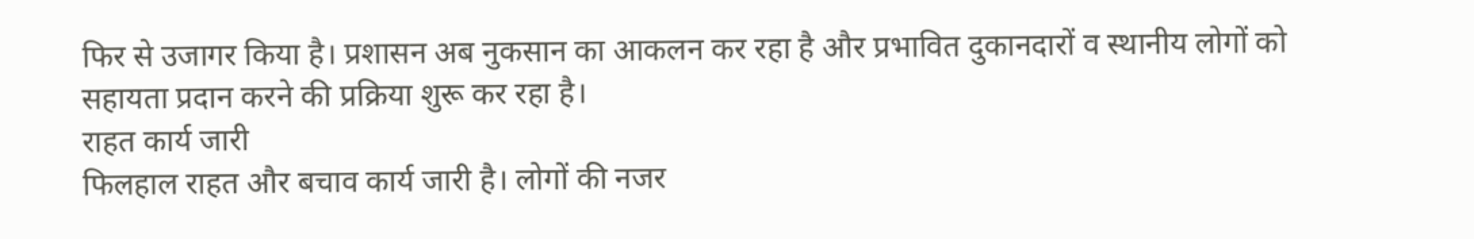फिर से उजागर किया है। प्रशासन अब नुकसान का आकलन कर रहा है और प्रभावित दुकानदारों व स्थानीय लोगों को सहायता प्रदान करने की प्रक्रिया शुरू कर रहा है।
राहत कार्य जारी
फिलहाल राहत और बचाव कार्य जारी है। लोगों की नजर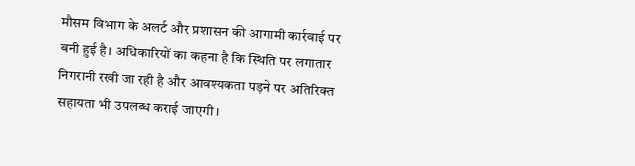मौसम विभाग के अलर्ट और प्रशासन की आगामी कार्रवाई पर बनी हुई है। अधिकारियों का कहना है कि स्थिति पर लगातार निगरानी रखी जा रही है और आवश्यकता पड़ने पर अतिरिक्त सहायता भी उपलब्ध कराई जाएगी।